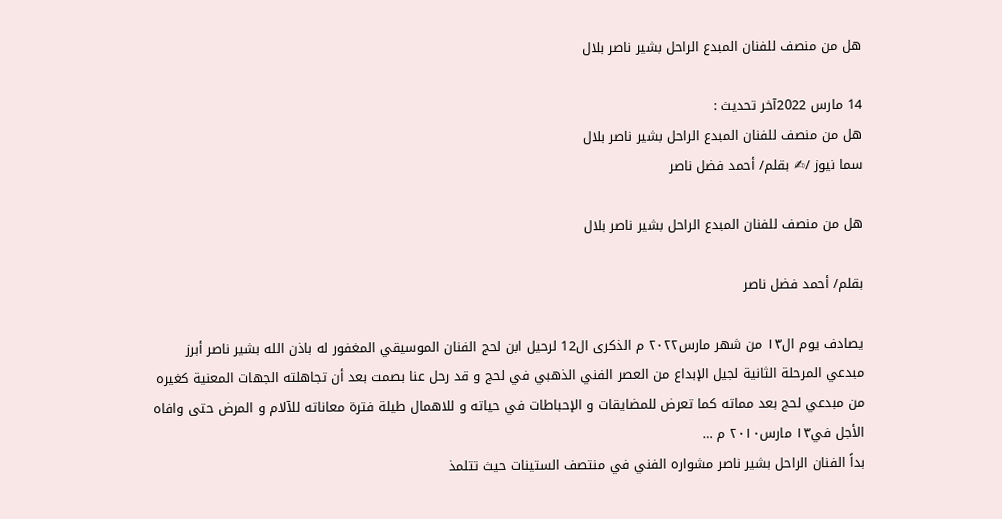هل من منصف للفنان المبدع الراحل بشير ناصر بلال

14 مارس 2022آخر تحديث :
هل من منصف للفنان المبدع الراحل بشير ناصر بلال
سما نيوز /✍ بقلم/ أحمد فضل ناصر

هل من منصف للفنان المبدع الراحل بشير ناصر بلال

بقلم/ أحمد فضل ناصر

يصادف يوم ال١٣ من شهر مارس٢٠٢٢ م الذكرى ال12 لرحيل ابن لحج الفنان الموسيقي المغفور له باذن الله بشير ناصر أبرز مبدعي المرحلة الثانية لجيل الإبداع من العصر الفني الذهبي في لحج و قد رحل عنا بصمت بعد أن تجاهلته الجهات المعنية كغيره من مبدعي لحج بعد مماته كما تعرض للمضايقات و الإحباطات في حياته و للاهمال طيلة فترة معاناته للآلام و المرض حتى وافاه الأجل في١٣ مارس٢٠١٠ م …
بداً الفنان الراحل بشير ناصر مشواره الفني في منتصف الستينات حيث تتلمذ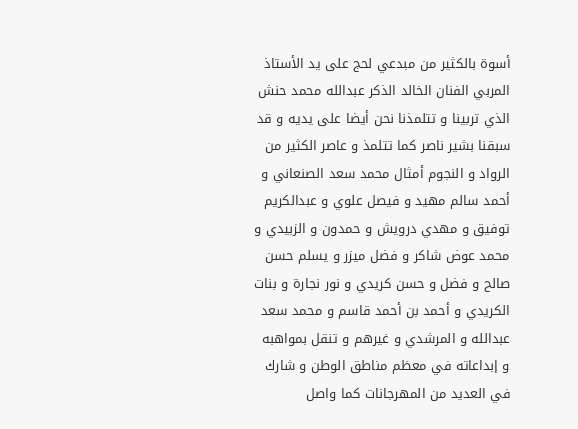أسوة بالكثير من مبدعي لحج على يد الأستاذ المربي الفنان الخالد الذكر عبدالله محمد حنش الذي تربينا و تتلمذنا نحن أيضا على يديه و قد سبقنا بشير ناصر كما تتلمذ و عاصر الكثير من الرواد و النجوم أمثال محمد سعد الصنعاني و أحمد سالم مهيد و فيصل علوي و عبدالكريم توفيق و مهدي درويش و حمدون و الزبيدي و محمد عوض شاكر و فضل ميزر و يسلم حسن صالح و فضل و حسن كريدي و نور نجارة و بنات الكريدي و أحمد بن أحمد قاسم و محمد سعد عبدالله و المرشدي و غيرهم و تنقل بمواهبه و إبداعاته في معظم مناطق الوطن و شارك في العديد من المهرجانات كما واصل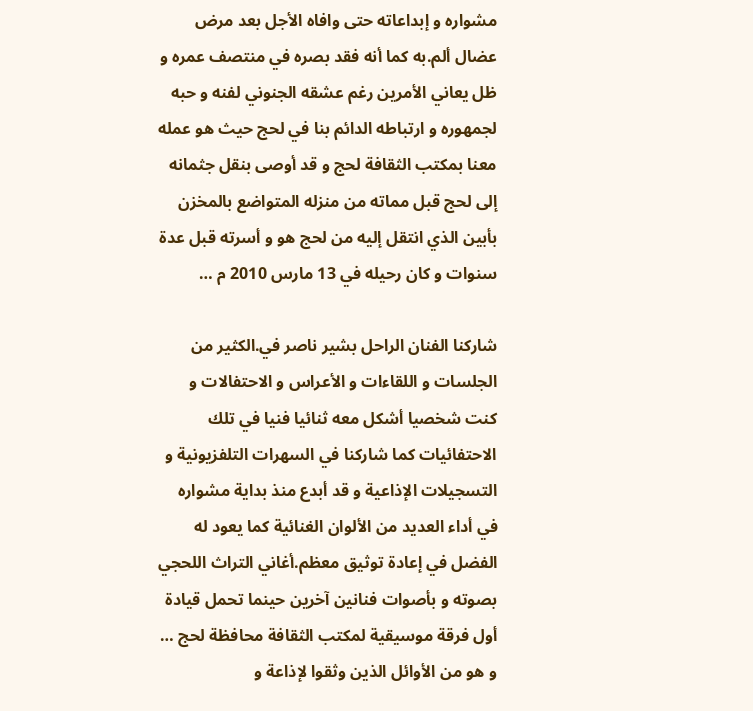مشواره و إبداعاته حتى وافاه الأجل بعد مرض عضال ألم.به كما أنه فقد بصره في منتصف عمره و ظل يعاني الأمرين رغم عشقه الجنوني لفنه و حبه لجمهوره و ارتباطه الدائم بنا في لحج حيث هو عمله معنا بمكتب الثقافة لحج و قد أوصى بنقل جثمانه إلى لحج قبل مماته من منزله المتواضع بالمخزن بأبين الذي انتقل إليه من لحج هو و أسرته قبل عدة سنوات و كان رحيله في 13 مارس 2010 م …

شاركنا الفنان الراحل بشير ناصر في.الكثير من الجلسات و اللقاءات و الأعراس و الاحتفالات و كنت شخصيا أشكل معه ثنائيا فنيا في تلك الاحتفائيات كما شاركنا في السهرات التلفزيونية و التسجيلات الإذاعية و قد أبدع منذ بداية مشواره في أداء العديد من الألوان الغنائية كما يعود له الفضل في إعادة توثيق معظم.أغاني التراث اللحجي بصوته و بأصوات فنانين آخرين حينما تحمل قيادة أول فرقة موسيقية لمكتب الثقافة محافظة لحج … و هو من الأوائل الذين وثقوا لإذاعة و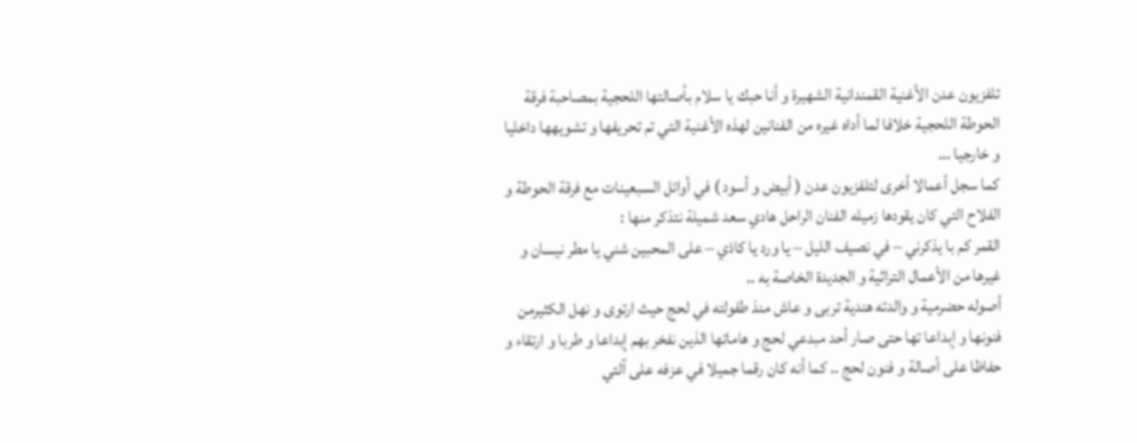تلفزيون عدن الأغنية القمندانية الشهيرة و أنا حبك يا سلام بأصالتها اللحجية بمصاحبة فرقة الحوطة اللحجية خلافا لما أداه غيره من الفنانين لهذه الأغنية التي تم تحريفها و تشويهها داخليا و خارجيا …
كما سجل أعمالا أخرى لتلفزيون عدن ( أبيض و أسود ) في أوائل السبعينات مع فرقة الحوطة و الفلاح التي كان يقودها زميله الفنان الراحل هادي سعد شميلة نتذكر منها :
القمر كم با يذكرني – في نصيف الليل – يا ورد يا كاذي – على المحبين شني يا مطر نيسان و غيرها من الأعمال التراثية و الجديدة الخاصة به ..
أصوله حضرمية و والدته هندية تربى و عاش منذ طفولته في لحج حيث ارتوى و نهل الكثيرمن فنونها و إبداعا تها حتى صار أحد مبدعي لحج و هاماتها الذين نفخر بهم إبداعا و طربا و ارتقاء و حفاظا على أصالة و فنون لحج .. كما أنه كان رقما جميلا في عزفه على آلتي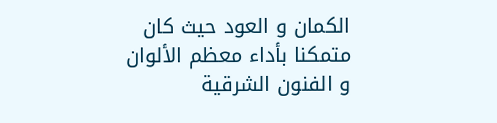الكمان و العود حيث كان متمكنا بأداء معظم الألوان و الفنون الشرقية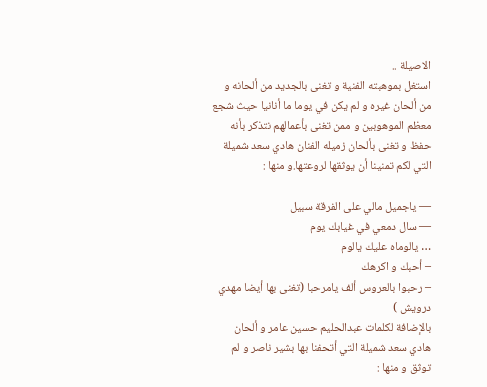الاصيلة ..
استغل بموهبته الفنية و تغنى بالجديد من ألحانه و من ألحان غيره و لم يكن في يوما ما أنانيا حيث شجع معظم الموهوبين و ممن تغنى بأعمالهم نتذكر بأنه حفظ و تغنى بألحان زميله الفنان هادي سعد شميلة التي لكم تمنينا أن يوثقها لروعتها.و منها :

— ياجميل مالي على الفرقة سبيل
— سال دمعي في غيابك يوم
… يالوماه عليك يالوم
– أحبك و اكرهك
– رحبوا بالعروس ألف يامرحبا (تغنى بها أيضا مهدي درويش )
بالإضافة لكلمات عبدالحليم حسين عامر و ألحان هادي سعد شميلة التي أتحفنا بها بشير ناصر و لم توثق و منها :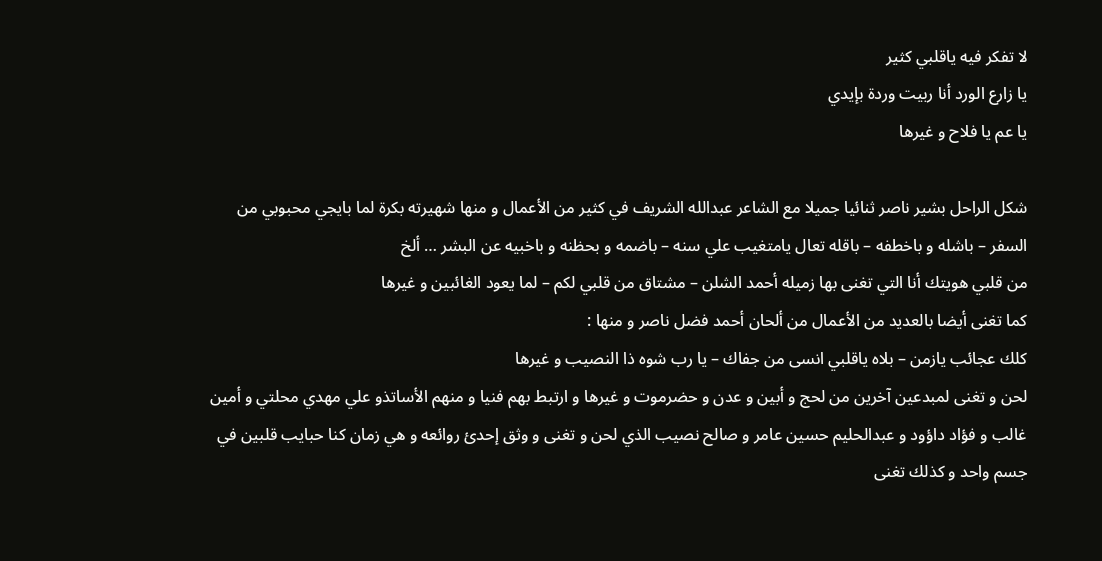لا تفكر فيه ياقلبي كثير
يا زارع الورد أنا ربيت وردة بإيدي
يا عم يا فلاح و غيرها

شكل الراحل بشير ناصر ثنائيا جميلا مع الشاعر عبدالله الشريف في كثير من الأعمال و منها شهيرته بكرة لما بايجي محبوبي من السفر – باشله و باخطفه – باقله تعال يامتغيب علي سنه – باضمه و بحظنه و باخبيه عن البشر … ألخ
من قلبي هويتك أنا التي تغنى بها زميله أحمد الشلن – مشتاق من قلبي لكم – لما يعود الغائبين و غيرها
كما تغنى أيضا بالعديد من الأعمال من ألحان أحمد فضل ناصر و منها :
كلك عجائب يازمن – بلاه ياقلبي انسى من جفاك – يا رب شوه ذا النصيب و غيرها
لحن و تغنى لمبدعين آخرين من لحج و أبين و عدن و حضرموت و غيرها و ارتبط بهم فنيا و منهم الأساتذو علي مهدي محلتي و أمين غالب و فؤاد داؤود و عبدالحليم حسين عامر و صالح نصيب الذي لحن و تغنى و وثق إحدئ روائعه و هي زمان كنا حبايب قلبين في جسم واحد و كذلك تغنى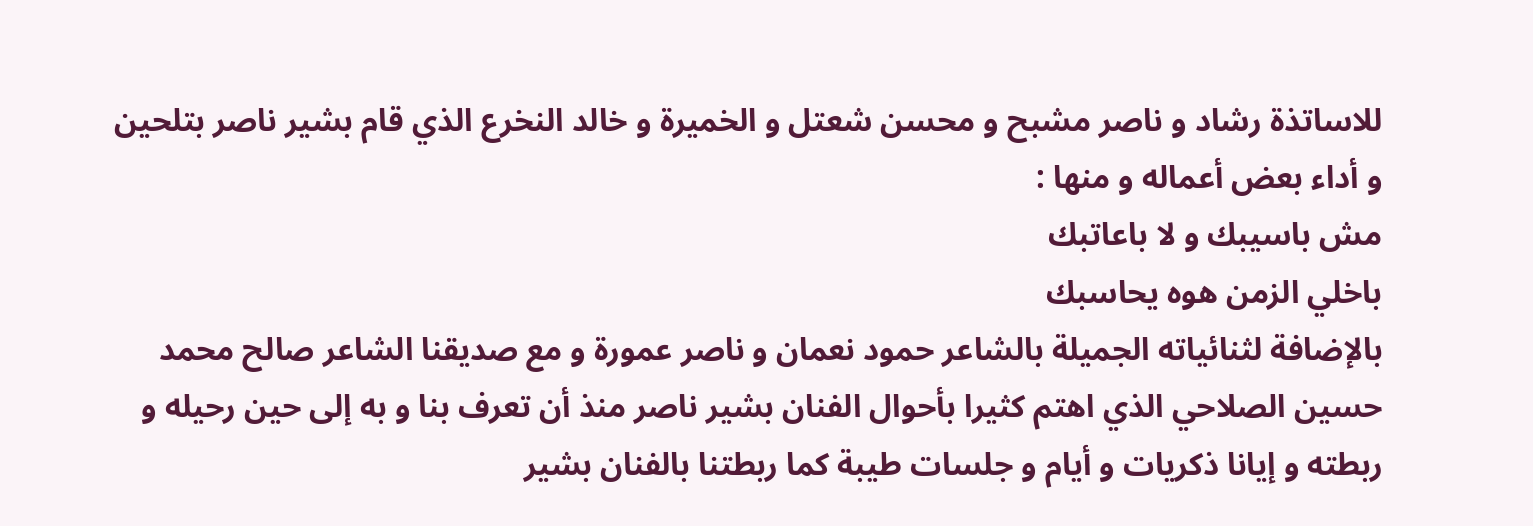للاساتذة رشاد و ناصر مشبح و محسن شعتل و الخميرة و خالد النخرع الذي قام بشير ناصر بتلحين و أداء بعض أعماله و منها :
مش باسيبك و لا باعاتبك
باخلي الزمن هوه يحاسبك
بالإضافة لثنائياته الجميلة بالشاعر حمود نعمان و ناصر عمورة و مع صديقنا الشاعر صالح محمد حسين الصلاحي الذي اهتم كثيرا بأحوال الفنان بشير ناصر منذ أن تعرف بنا و به إلى حين رحيله و ربطته و إيانا ذكريات و أيام و جلسات طيبة كما ربطتنا بالفنان بشير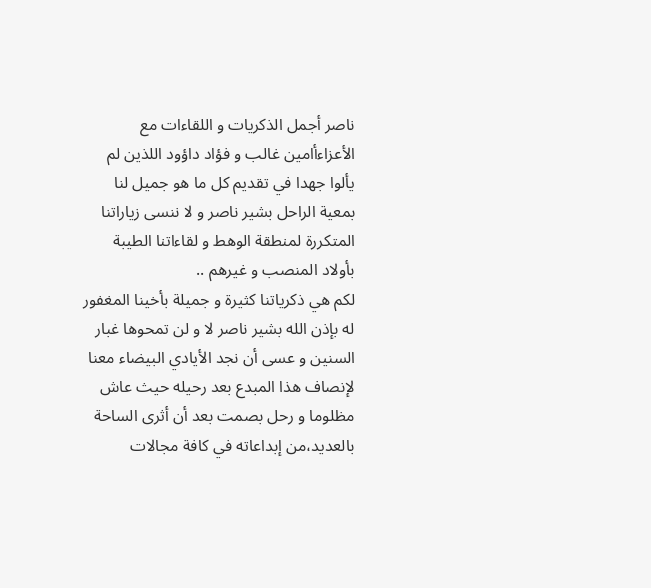ناصر أجمل الذكريات و اللقاءات مع الأعزاءأامين غالب و فؤاد داؤود اللذين لم يألوا جهدا في تقديم كل ما هو جميل لنا بمعية الراحل بشير ناصر و لا ننسى زياراتنا المتكررة لمنطقة الوهط و لقاءاتنا الطيبة بأولاد المنصب و غيرهم ..
لكم هي ذكرياتنا كثيرة و جميلة بأخينا المغفور له بإذن الله بشير ناصر لا و لن تمحوها غبار السنين و عسى أن نجد الأيادي البيضاء معنا لإنصاف هذا المبدع بعد رحيله حيث عاش مظلوما و رحل بصمت بعد أن أثرى الساحة بالعديد،من إبداعاته في كافة مجالات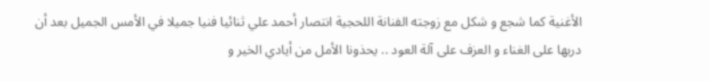الأغنية كما شجع و شكل مع زوجته الفنانة اللحجية انتصار أحمد علي ثنائيا فنيا جميلا في الأمس الجميل بعد أن دربها على الغناء و العزف على آلة العود .. يحذونا الأمل من أيادي الخير و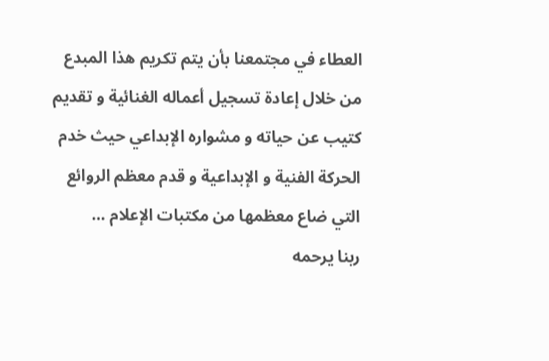العطاء في مجتمعنا بأن يتم تكريم هذا المبدع من خلال إعادة تسجيل أعماله الغنائية و تقديم كتيب عن حياته و مشواره الإبداعي حيث خدم الحركة الفنية و الإبداعية و قدم معظم الروائع التي ضاع معظمها من مكتبات الإعلام …
ربنا يرحمه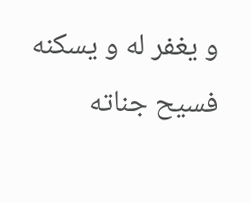و يغفر له و يسكنه فسيح جناته